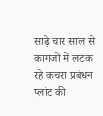साढ़े चार साल से कागजों में लटक रहे कचरा प्रबंधन प्लांट की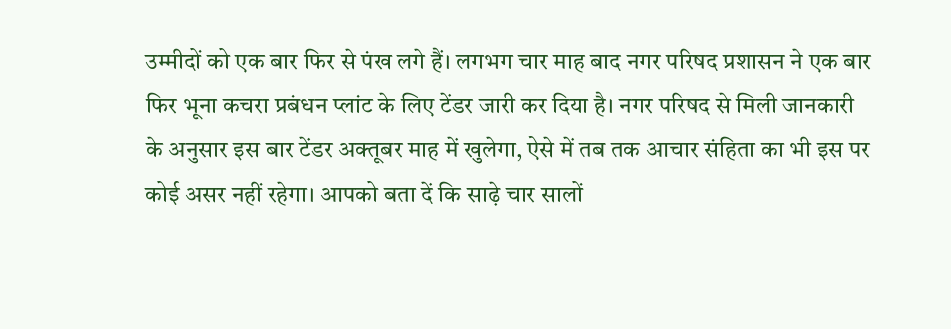उम्मीदों को एक बार फिर से पंख लगे हैं। लगभग चार माह बाद नगर परिषद प्रशासन ने एक बार फिर भूना कचरा प्रबंधन प्लांट के लिए टेंडर जारी कर दिया है। नगर परिषद से मिली जानकारी के अनुसार इस बार टेंडर अक्तूबर माह में खुलेगा, ऐसे में तब तक आचार संहिता का भी इस पर कोई असर नहीं रहेगा। आपको बता दें कि साढ़े चार सालों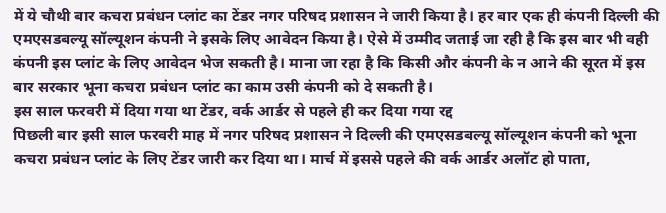में ये चौथी बार कचरा प्रबंधन प्लांट का टेंडर नगर परिषद प्रशासन ने जारी किया है। हर बार एक ही कंपनी दिल्ली की एमएसडबल्यू सॉल्यूशन कंपनी ने इसके लिए आवेदन किया है। ऐसे में उम्मीद जताई जा रही है कि इस बार भी वही कंपनी इस प्लांट के लिए आवेदन भेज सकती है। माना जा रहा है कि किसी और कंपनी के न आने की सूरत में इस बार सरकार भूना कचरा प्रबंधन प्लांट का काम उसी कंपनी को दे सकती है।
इस साल फरवरी में दिया गया था टेंडर, वर्क आर्डर से पहले ही कर दिया गया रद्द
पिछली बार इसी साल फरवरी माह में नगर परिषद प्रशासन ने दिल्ली की एमएसडबल्यू सॉल्यूशन कंपनी को भूना कचरा प्रबंधन प्लांट के लिए टेंडर जारी कर दिया था। मार्च में इससे पहले की वर्क आर्डर अलॉट हो पाता,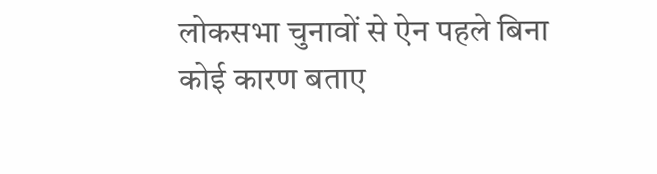लोकसभा चुनावों से ऐन पहले बिना कोई कारण बताए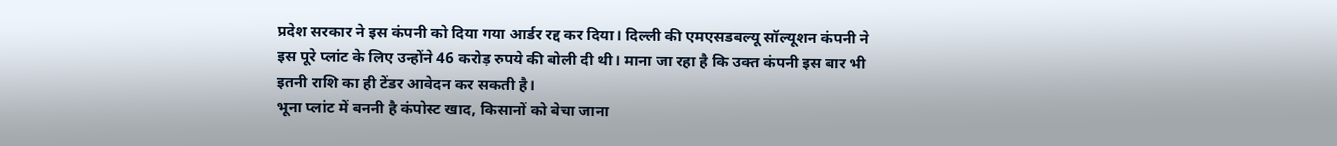प्रदेश सरकार ने इस कंपनी को दिया गया आर्डर रद्द कर दिया। दिल्ली की एमएसडबल्यू सॉल्यूशन कंपनी ने इस पूरे प्लांट के लिए उन्होंने 46 करोड़ रुपये की बोली दी थी। माना जा रहा है कि उक्त कंपनी इस बार भी इतनी राशि का ही टेंडर आवेदन कर सकती है।
भूना प्लांट में बननी है कंपोस्ट खाद, किसानों को बेचा जाना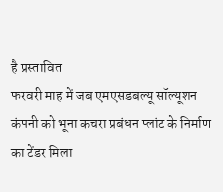है प्रस्तावित
फरवरी माह में जब एमएसडबल्यू सॉल्यूशन कंपनी को भूना कचरा प्रबंधन प्लांट के निर्माण का टेंडर मिला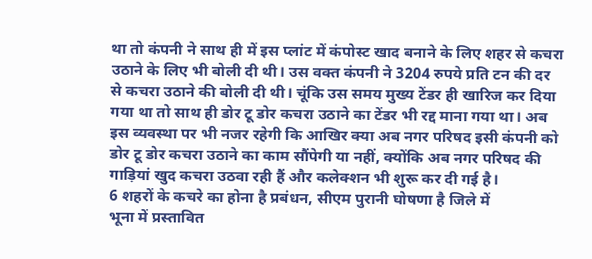था तो कंपनी ने साथ ही में इस प्लांट में कंपोस्ट खाद बनाने के लिए शहर से कचरा उठाने के लिए भी बोली दी थी। उस वक्त कंपनी ने 3204 रुपये प्रति टन की दर से कचरा उठाने की बोली दी थी। चूंकि उस समय मुख्य टेंडर ही खारिज कर दिया गया था तो साथ ही डोर टू डोर कचरा उठाने का टेंडर भी रद्द माना गया था। अब इस व्यवस्था पर भी नजर रहेगी कि आखिर क्या अब नगर परिषद इसी कंपनी को डोर टू डोर कचरा उठाने का काम सौंपेगी या नहीं, क्योंकि अब नगर परिषद की गाड़ियां खुद कचरा उठवा रही हैं और कलेक्शन भी शुरू कर दी गई है।
6 शहरों के कचरे का होना है प्रबंधन, सीएम पुरानी घोषणा है जिले में
भूना में प्रस्तावित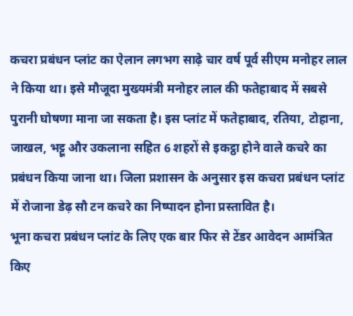कचरा प्रबंधन प्लांट का ऐलान लगभग साढ़े चार वर्ष पूर्व सीएम मनोहर लाल ने किया था। इसे मौजूदा मुख्यमंत्री मनोहर लाल की फतेहाबाद में सबसे पुरानी घोषणा माना जा सकता है। इस प्लांट में फतेहाबाद, रतिया, टोहाना, जाखल, भट्टू और उकलाना सहित 6 शहरों से इकट्ठा होने वाले कचरे का प्रबंधन किया जाना था। जिला प्रशासन के अनुसार इस कचरा प्रबंधन प्लांट में रोजाना डेढ़ सौ टन कचरे का निष्पादन होना प्रस्तावित है।
भूना कचरा प्रबंधन प्लांट के लिए एक बार फिर से टेंडर आवेदन आमंत्रित किए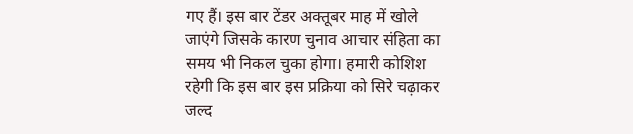गए हैं। इस बार टेंडर अक्तूबर माह में खोले जाएंगे जिसके कारण चुनाव आचार संहिता का समय भी निकल चुका होगा। हमारी कोशिश रहेगी कि इस बार इस प्रक्रिया को सिरे चढ़ाकर जल्द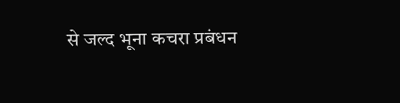से जल्द भूना कचरा प्रबंधन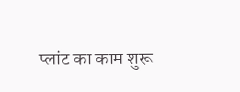प्लांट का काम शुरू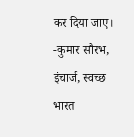कर दिया जाए।
-कुमार सौरभ, इंचार्ज, स्वच्छ भारत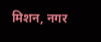मिशन, नगर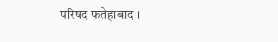परिषद फतेहाबाद ।